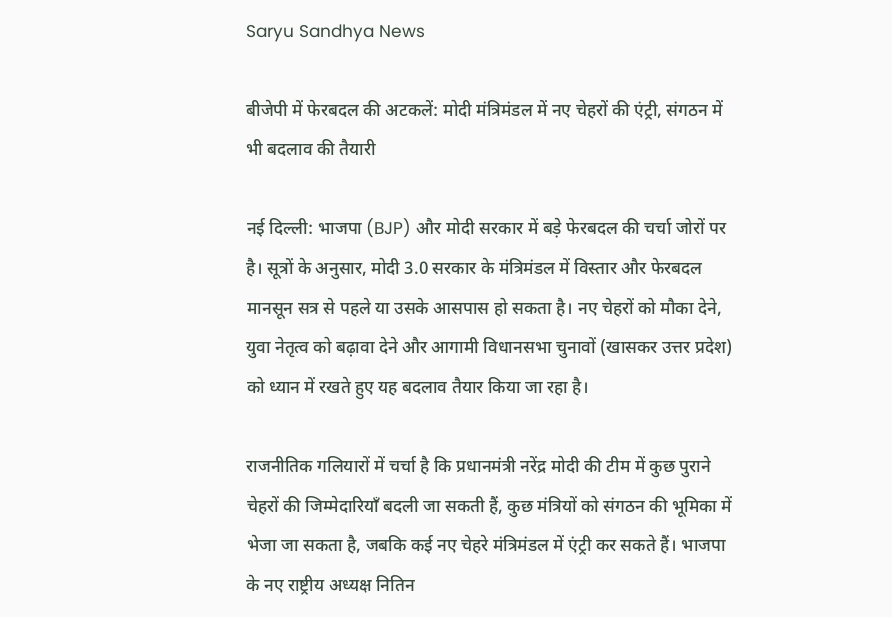Saryu Sandhya News

बीजेपी में फेरबदल की अटकलें: मोदी मंत्रिमंडल में नए चेहरों की एंट्री, संगठन में भी बदलाव की तैयारी

नई दिल्ली: भाजपा (BJP) और मोदी सरकार में बड़े फेरबदल की चर्चा जोरों पर है। सूत्रों के अनुसार, मोदी 3.0 सरकार के मंत्रिमंडल में विस्तार और फेरबदल मानसून सत्र से पहले या उसके आसपास हो सकता है। नए चेहरों को मौका देने, युवा नेतृत्व को बढ़ावा देने और आगामी विधानसभा चुनावों (खासकर उत्तर प्रदेश) को ध्यान में रखते हुए यह बदलाव तैयार किया जा रहा है।

राजनीतिक गलियारों में चर्चा है कि प्रधानमंत्री नरेंद्र मोदी की टीम में कुछ पुराने चेहरों की जिम्मेदारियाँ बदली जा सकती हैं, कुछ मंत्रियों को संगठन की भूमिका में भेजा जा सकता है, जबकि कई नए चेहरे मंत्रिमंडल में एंट्री कर सकते हैं। भाजपा के नए राष्ट्रीय अध्यक्ष नितिन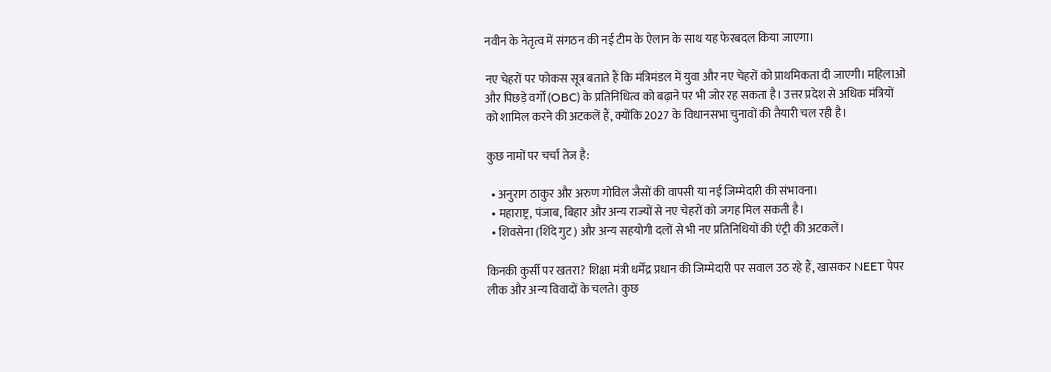नवीन के नेतृत्व में संगठन की नई टीम के ऐलान के साथ यह फेरबदल किया जाएगा।

नए चेहरों पर फोकस सूत्र बताते हैं कि मंत्रिमंडल में युवा और नए चेहरों को प्राथमिकता दी जाएगी। महिलाओं और पिछड़े वर्गों (OBC) के प्रतिनिधित्व को बढ़ाने पर भी जोर रह सकता है। उत्तर प्रदेश से अधिक मंत्रियों को शामिल करने की अटकलें हैं, क्योंकि 2027 के विधानसभा चुनावों की तैयारी चल रही है।

कुछ नामों पर चर्चा तेज है:

  • अनुराग ठाकुर और अरुण गोविल जैसों की वापसी या नई जिम्मेदारी की संभावना।
  • महाराष्ट्र, पंजाब, बिहार और अन्य राज्यों से नए चेहरों को जगह मिल सकती है।
  • शिवसेना (शिंदे गुट) और अन्य सहयोगी दलों से भी नए प्रतिनिधियों की एंट्री की अटकलें।

किनकी कुर्सी पर खतरा? शिक्षा मंत्री धर्मेंद्र प्रधान की जिम्मेदारी पर सवाल उठ रहे हैं, खासकर NEET पेपर लीक और अन्य विवादों के चलते। कुछ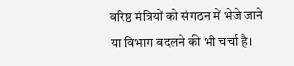वरिष्ठ मंत्रियों को संगठन में भेजे जाने या विभाग बदलने की भी चर्चा है।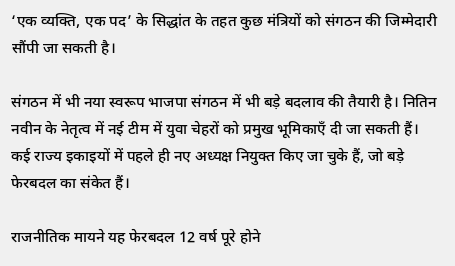‘एक व्यक्ति, एक पद’ के सिद्धांत के तहत कुछ मंत्रियों को संगठन की जिम्मेदारी सौंपी जा सकती है।

संगठन में भी नया स्वरूप भाजपा संगठन में भी बड़े बदलाव की तैयारी है। नितिन नवीन के नेतृत्व में नई टीम में युवा चेहरों को प्रमुख भूमिकाएँ दी जा सकती हैं। कई राज्य इकाइयों में पहले ही नए अध्यक्ष नियुक्त किए जा चुके हैं, जो बड़े फेरबदल का संकेत हैं।

राजनीतिक मायने यह फेरबदल 12 वर्ष पूरे होने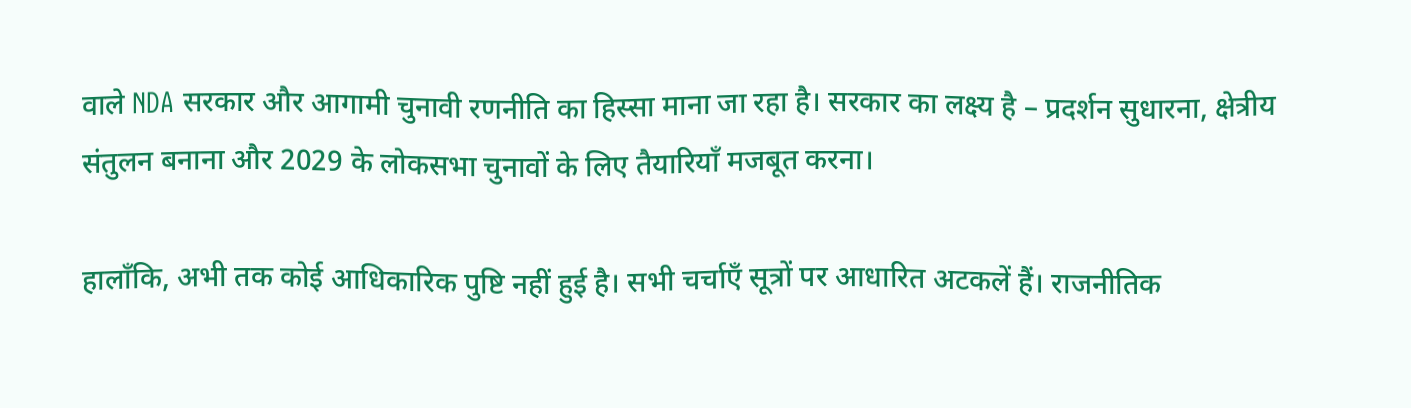वाले NDA सरकार और आगामी चुनावी रणनीति का हिस्सा माना जा रहा है। सरकार का लक्ष्य है – प्रदर्शन सुधारना, क्षेत्रीय संतुलन बनाना और 2029 के लोकसभा चुनावों के लिए तैयारियाँ मजबूत करना।

हालाँकि, अभी तक कोई आधिकारिक पुष्टि नहीं हुई है। सभी चर्चाएँ सूत्रों पर आधारित अटकलें हैं। राजनीतिक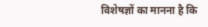विशेषज्ञों का मानना है कि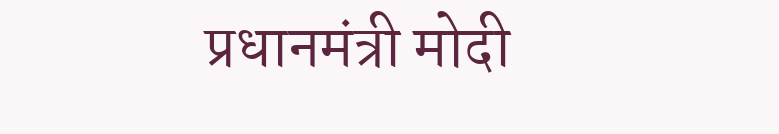प्रधानमंत्री मोदी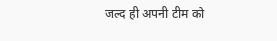जल्द ही अपनी टीम को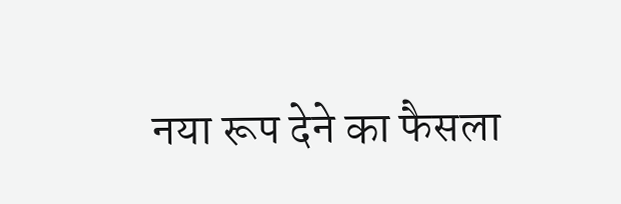नया रूप देने का फैसला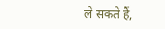ले सकते हैं,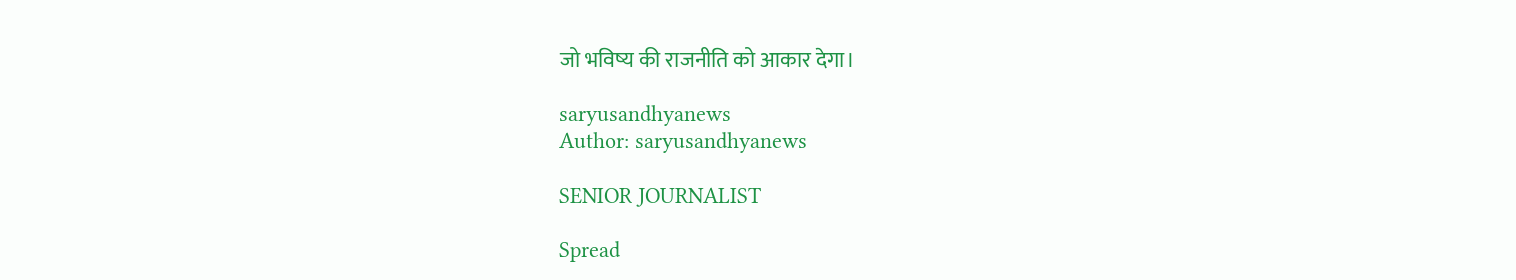जो भविष्य की राजनीति को आकार देगा।

saryusandhyanews
Author: saryusandhyanews

SENIOR JOURNALIST

Spread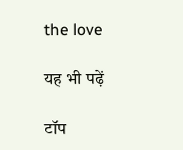the love

यह भी पढ़ें

टॉप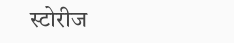स्टोरीज